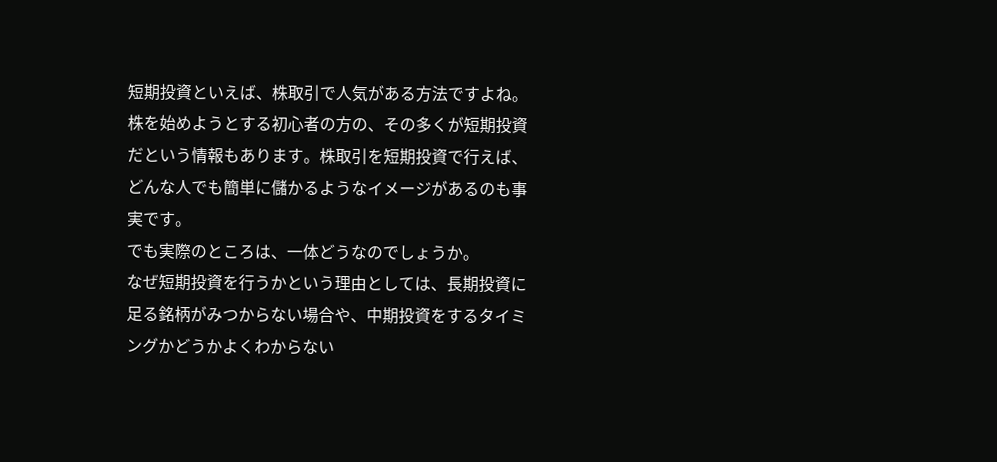短期投資といえば、株取引で人気がある方法ですよね。
株を始めようとする初心者の方の、その多くが短期投資だという情報もあります。株取引を短期投資で行えば、どんな人でも簡単に儲かるようなイメージがあるのも事実です。
でも実際のところは、一体どうなのでしょうか。
なぜ短期投資を行うかという理由としては、長期投資に足る銘柄がみつからない場合や、中期投資をするタイミングかどうかよくわからない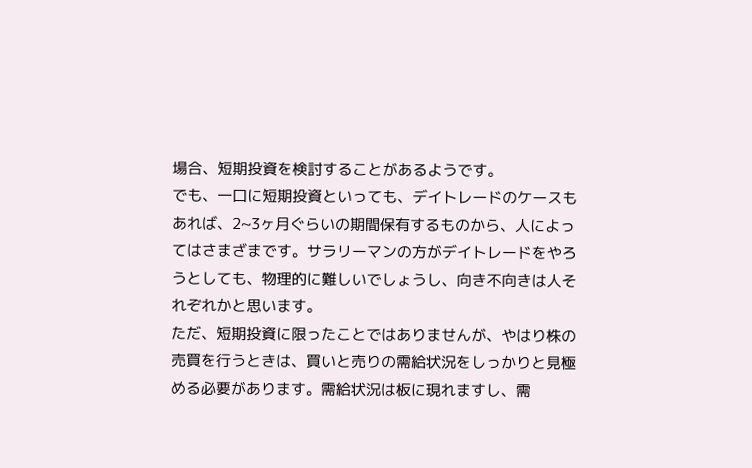場合、短期投資を検討することがあるようです。
でも、一口に短期投資といっても、デイトレードのケースもあれば、2~3ヶ月ぐらいの期間保有するものから、人によってはさまざまです。サラリーマンの方がデイトレードをやろうとしても、物理的に難しいでしょうし、向き不向きは人それぞれかと思います。
ただ、短期投資に限ったことではありませんが、やはり株の売買を行うときは、買いと売りの需給状況をしっかりと見極める必要があります。需給状況は板に現れますし、需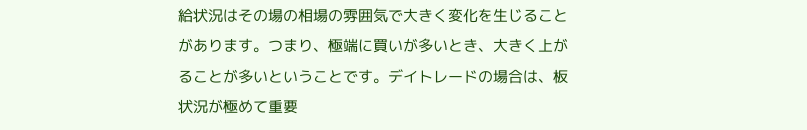給状況はその場の相場の雰囲気で大きく変化を生じることがあります。つまり、極端に買いが多いとき、大きく上がることが多いということです。デイトレードの場合は、板状況が極めて重要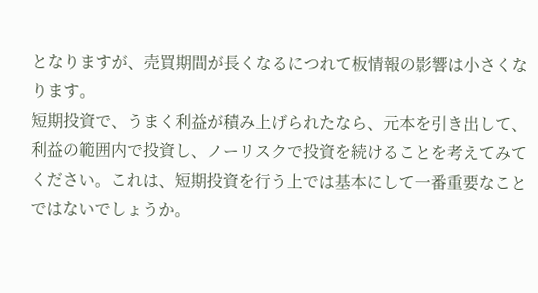となりますが、売買期間が長くなるにつれて板情報の影響は小さくなります。
短期投資で、うまく利益が積み上げられたなら、元本を引き出して、利益の範囲内で投資し、ノーリスクで投資を続けることを考えてみてください。これは、短期投資を行う上では基本にして一番重要なことではないでしょうか。